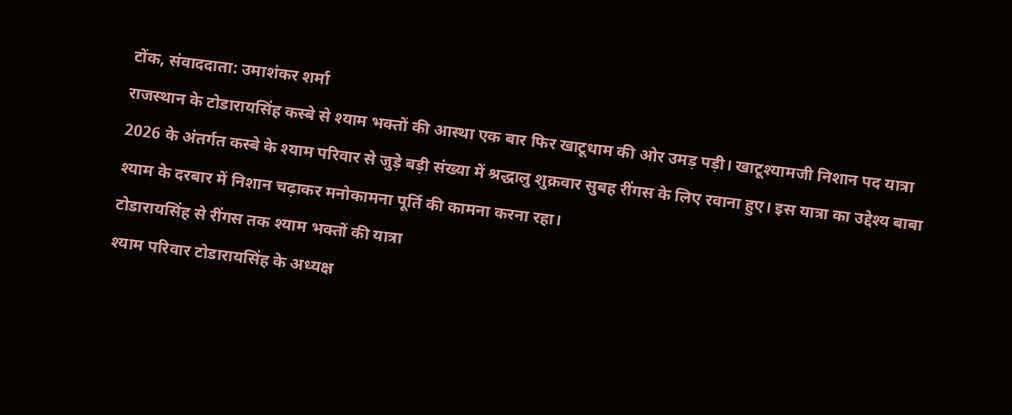टोंक, संवाददाता: उमाशंकर शर्मा
राजस्थान के टोडारायसिंह कस्बे से श्याम भक्तों की आस्था एक बार फिर खाटूधाम की ओर उमड़ पड़ी। खाटूश्यामजी निशान पद यात्रा 2026 के अंतर्गत कस्बे के श्याम परिवार से जुड़े बड़ी संख्या में श्रद्धालु शुक्रवार सुबह रींगस के लिए रवाना हुए। इस यात्रा का उद्देश्य बाबा श्याम के दरबार में निशान चढ़ाकर मनोकामना पूर्ति की कामना करना रहा।
टोडारायसिंह से रींगस तक श्याम भक्तों की यात्रा
श्याम परिवार टोडारायसिंह के अध्यक्ष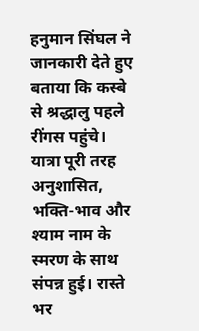हनुमान सिंघल ने जानकारी देते हुए बताया कि कस्बे से श्रद्धालु पहले रींगस पहुंचे। यात्रा पूरी तरह अनुशासित, भक्ति-भाव और श्याम नाम के स्मरण के साथ संपन्न हुई। रास्ते भर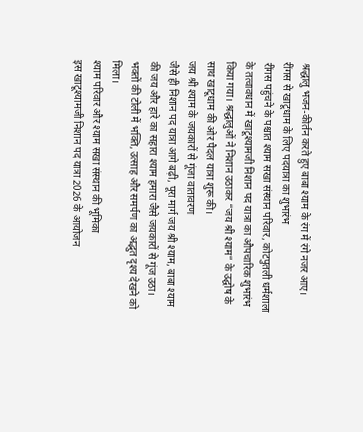श्रद्धालु भजन-कीर्तन करते हुए बाबा श्याम के रंग में रंगे नजर आए।
रींगस से खाटूधाम के लिए पदयात्रा का शुभारंभ
रींगस पहुंचने के पश्चात श्याम सखा संस्थान परिवार, कोटपुतली धर्मशाला के तत्वावधान में खाटूश्यामजी निशान पद यात्रा का औपचारिक शुभारंभ किया गया। श्रद्धालुओं ने निशान उठाकर “जय श्री श्याम” के उद्घोष के साथ खाटूधाम की ओर पैदल यात्रा शुरू की।
जय श्री श्याम के जयकारों से गूंजा वातावरण
जैसे ही निशान पद यात्रा आगे बढ़ी, पूरा मार्ग जय श्री श्याम, बाबा श्याम की जय और हारे का सहारा श्याम हमारा जैसे जयकारों से गूंज उठा। भक्तों की टोली में भक्ति, उत्साह और समर्पण का अद्भुत दृश्य देखने को मिला।
श्याम परिवार और श्याम सखा संस्थान की भूमिका
इस खाटूश्यामजी निशान पद यात्रा 2026 के आयोजन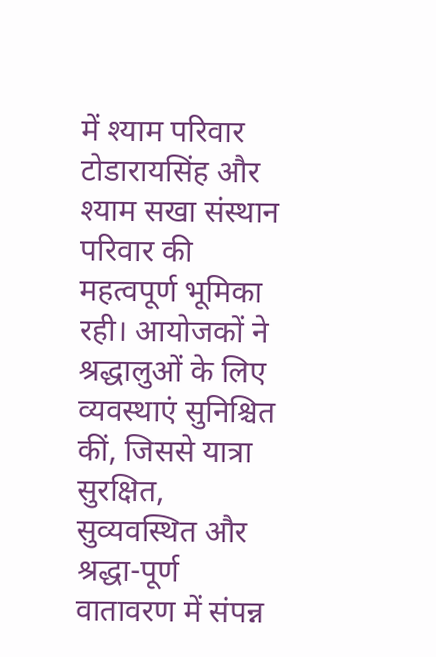में श्याम परिवार टोडारायसिंह और श्याम सखा संस्थान परिवार की महत्वपूर्ण भूमिका रही। आयोजकों ने श्रद्धालुओं के लिए व्यवस्थाएं सुनिश्चित कीं, जिससे यात्रा सुरक्षित, सुव्यवस्थित और श्रद्धा-पूर्ण वातावरण में संपन्न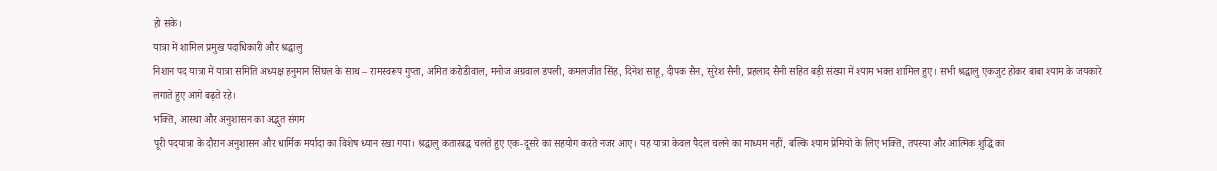हो सके।
यात्रा में शामिल प्रमुख पदाधिकारी और श्रद्धालु
निशान पद यात्रा में यात्रा समिति अध्यक्ष हनुमान सिंघल के साथ – रामस्वरूप गुप्ता, अमित करोडीवाल, मनोज अग्रवाल डपली, कमलजीत सिंह, दिनेश साहू, दीपक सैन, सुरेश सैनी, प्रहलाद सैनी सहित बड़ी संख्या में श्याम भक्त शामिल हुए। सभी श्रद्धालु एकजुट होकर बाबा श्याम के जयकारे लगाते हुए आगे बढ़ते रहे।
भक्ति, आस्था और अनुशासन का अद्भुत संगम
पूरी पदयात्रा के दौरान अनुशासन और धार्मिक मर्यादा का विशेष ध्यान रखा गया। श्रद्धालु कतारबद्ध चलते हुए एक-दूसरे का सहयोग करते नजर आए। यह यात्रा केवल पैदल चलने का माध्यम नहीं, बल्कि श्याम प्रेमियों के लिए भक्ति, तपस्या और आत्मिक शुद्धि का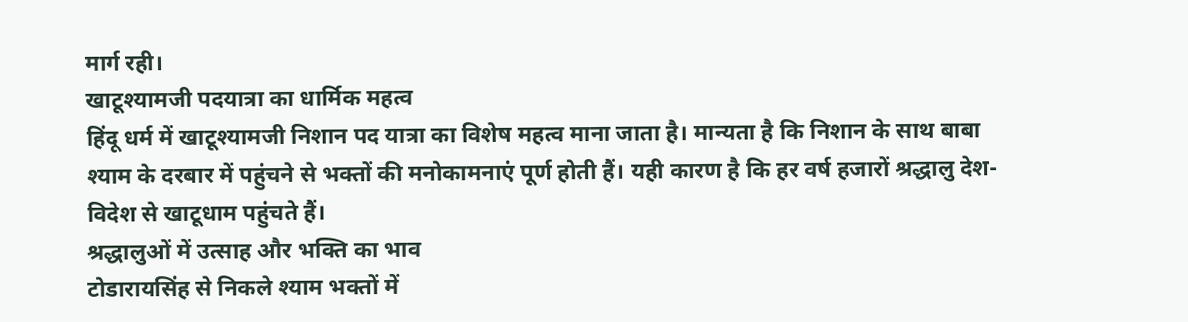मार्ग रही।
खाटूश्यामजी पदयात्रा का धार्मिक महत्व
हिंदू धर्म में खाटूश्यामजी निशान पद यात्रा का विशेष महत्व माना जाता है। मान्यता है कि निशान के साथ बाबा श्याम के दरबार में पहुंचने से भक्तों की मनोकामनाएं पूर्ण होती हैं। यही कारण है कि हर वर्ष हजारों श्रद्धालु देश-विदेश से खाटूधाम पहुंचते हैं।
श्रद्धालुओं में उत्साह और भक्ति का भाव
टोडारायसिंह से निकले श्याम भक्तों में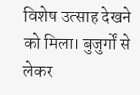विशेष उत्साह देखने को मिला। बुजुर्गों से लेकर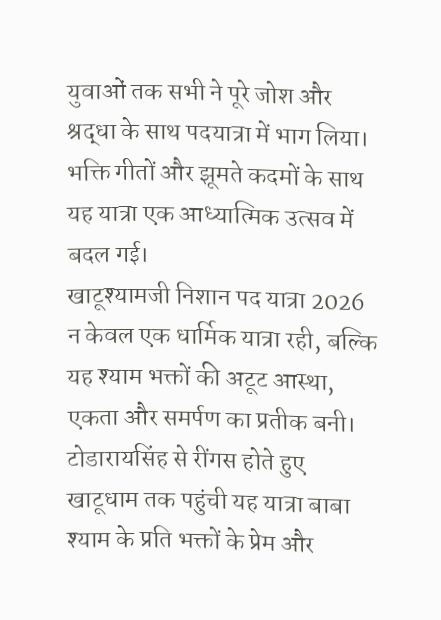युवाओं तक सभी ने पूरे जोश और श्रद्धा के साथ पदयात्रा में भाग लिया। भक्ति गीतों और झूमते कदमों के साथ यह यात्रा एक आध्यात्मिक उत्सव में बदल गई।
खाटूश्यामजी निशान पद यात्रा 2026 न केवल एक धार्मिक यात्रा रही, बल्कि यह श्याम भक्तों की अटूट आस्था, एकता और समर्पण का प्रतीक बनी। टोडारायसिंह से रींगस होते हुए खाटूधाम तक पहुंची यह यात्रा बाबा श्याम के प्रति भक्तों के प्रेम और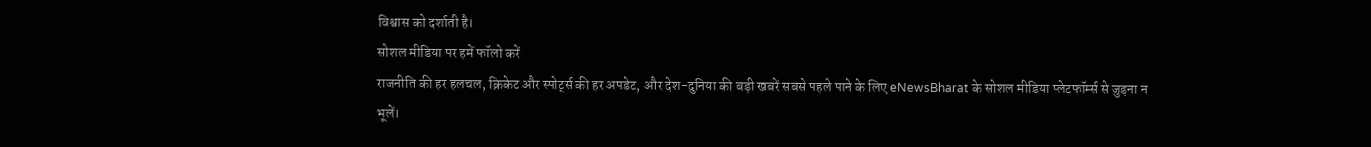विश्वास को दर्शाती है।
सोशल मीडिया पर हमें फॉलो करें
राजनीति की हर हलचल, क्रिकेट और स्पोर्ट्स की हर अपडेट, और देश-दुनिया की बड़ी खबरें सबसे पहले पाने के लिए eNewsBharat के सोशल मीडिया प्लेटफॉर्म्स से जुड़ना न भूलें।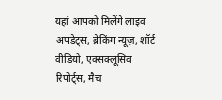यहां आपको मिलेंगे लाइव अपडेट्स, ब्रेकिंग न्यूज़, शॉर्ट वीडियो, एक्सक्लूसिव रिपोर्ट्स, मैच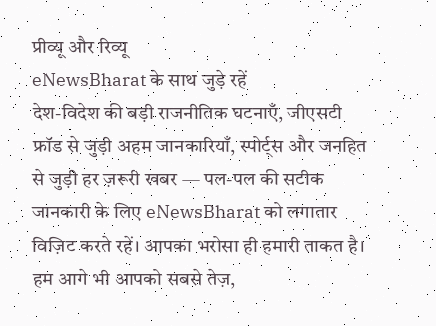प्रीव्यू और रिव्यू
eNewsBharat के साथ जुड़े रहें
देश-विदेश की बड़ी राजनीतिक घटनाएँ, जीएसटी फ्रॉड से जुड़ी अहम जानकारियाँ, स्पोर्ट्स और जनहित से जुड़ी हर ज़रूरी खबर — पल-पल की सटीक जानकारी के लिए eNewsBharat को लगातार विज़िट करते रहें। आपका भरोसा ही हमारी ताकत है। हम आगे भी आपको सबसे तेज़,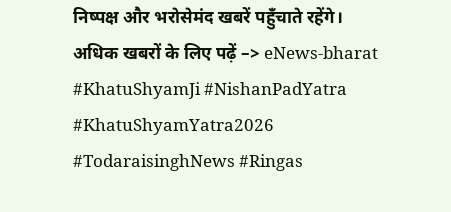निष्पक्ष और भरोसेमंद खबरें पहुँचाते रहेंगे।
अधिक खबरों के लिए पढ़ें –> eNews-bharat
#KhatuShyamJi #NishanPadYatra #KhatuShyamYatra2026 #TodaraisinghNews #Ringas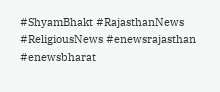#ShyamBhakt #RajasthanNews #ReligiousNews #enewsrajasthan #enewsbharat